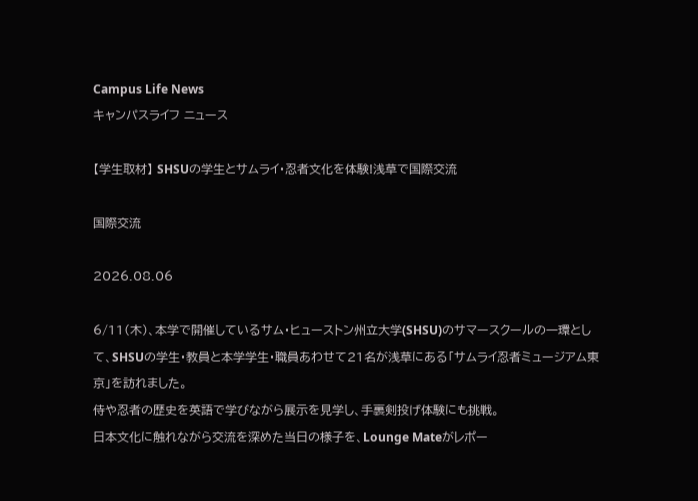Campus Life News
キャンパスライフ ニュース

【学生取材】 SHSUの学生とサムライ・忍者文化を体験!浅草で国際交流

国際交流

2026.08.06

6/11(木)、本学で開催しているサム・ヒューストン州立大学(SHSU)のサマースクールの一環として、SHSUの学生・教員と本学学生・職員あわせて21名が浅草にある「サムライ忍者ミュージアム東京」を訪れました。
侍や忍者の歴史を英語で学びながら展示を見学し、手裏剣投げ体験にも挑戦。
日本文化に触れながら交流を深めた当日の様子を、Lounge Mateがレポー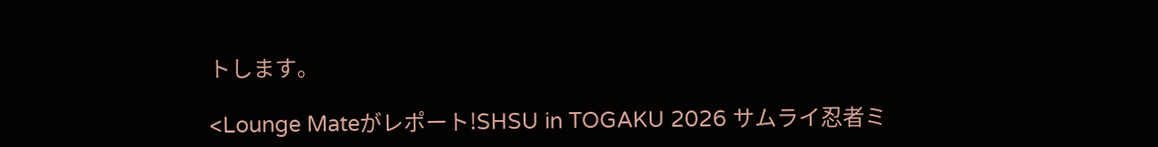トします。

<Lounge Mateがレポート!SHSU in TOGAKU 2026 サムライ忍者ミ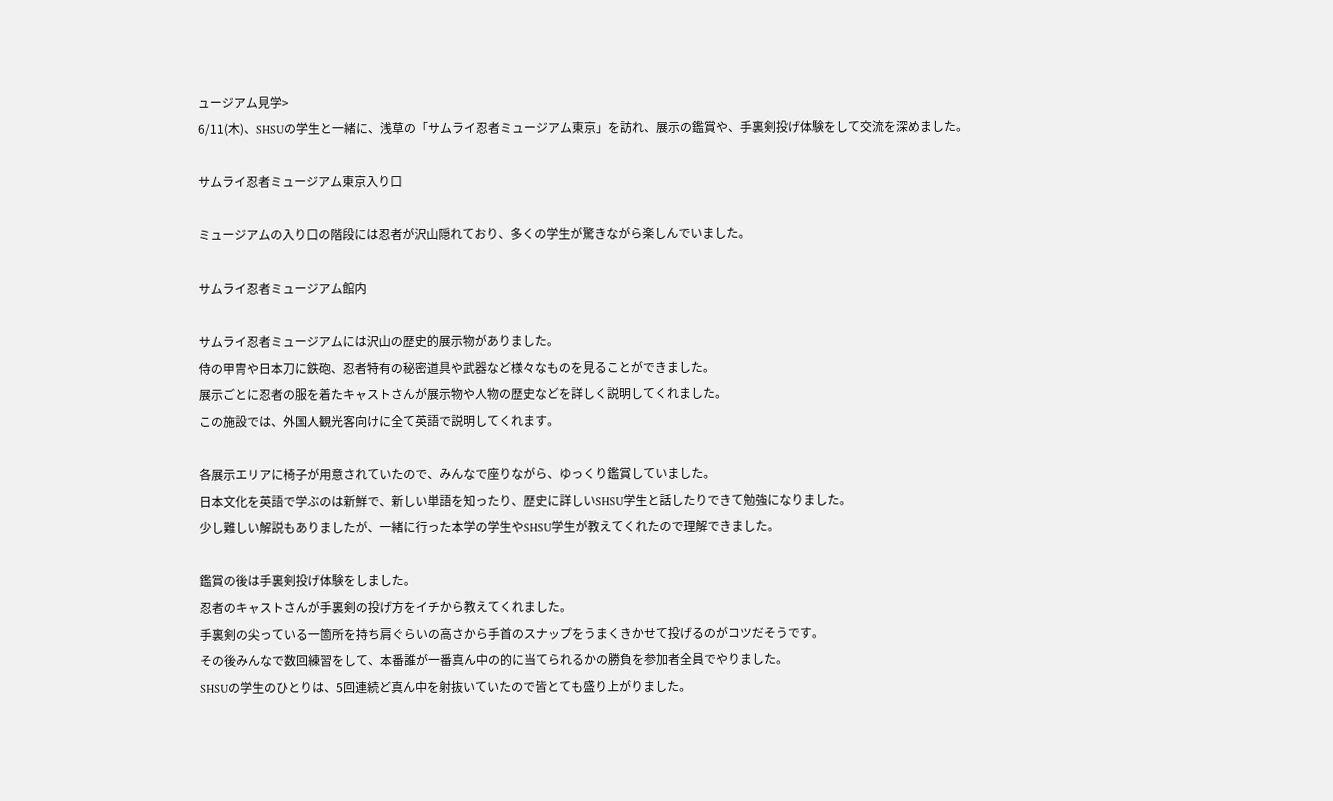ュージアム見学>
6/11(木)、SHSUの学生と一緒に、浅草の「サムライ忍者ミュージアム東京」を訪れ、展示の鑑賞や、手裏剣投げ体験をして交流を深めました。

サムライ忍者ミュージアム東京入り口

ミュージアムの入り口の階段には忍者が沢山隠れており、多くの学生が驚きながら楽しんでいました。

サムライ忍者ミュージアム館内

サムライ忍者ミュージアムには沢山の歴史的展示物がありました。
侍の甲冑や日本刀に鉄砲、忍者特有の秘密道具や武器など様々なものを見ることができました。
展示ごとに忍者の服を着たキャストさんが展示物や人物の歴史などを詳しく説明してくれました。
この施設では、外国人観光客向けに全て英語で説明してくれます。

各展示エリアに椅子が用意されていたので、みんなで座りながら、ゆっくり鑑賞していました。
日本文化を英語で学ぶのは新鮮で、新しい単語を知ったり、歴史に詳しいSHSU学生と話したりできて勉強になりました。
少し難しい解説もありましたが、一緒に行った本学の学生やSHSU学生が教えてくれたので理解できました。

鑑賞の後は手裏剣投げ体験をしました。
忍者のキャストさんが手裏剣の投げ方をイチから教えてくれました。
手裏剣の尖っている一箇所を持ち肩ぐらいの高さから手首のスナップをうまくきかせて投げるのがコツだそうです。
その後みんなで数回練習をして、本番誰が一番真ん中の的に当てられるかの勝負を参加者全員でやりました。
SHSUの学生のひとりは、5回連続ど真ん中を射抜いていたので皆とても盛り上がりました。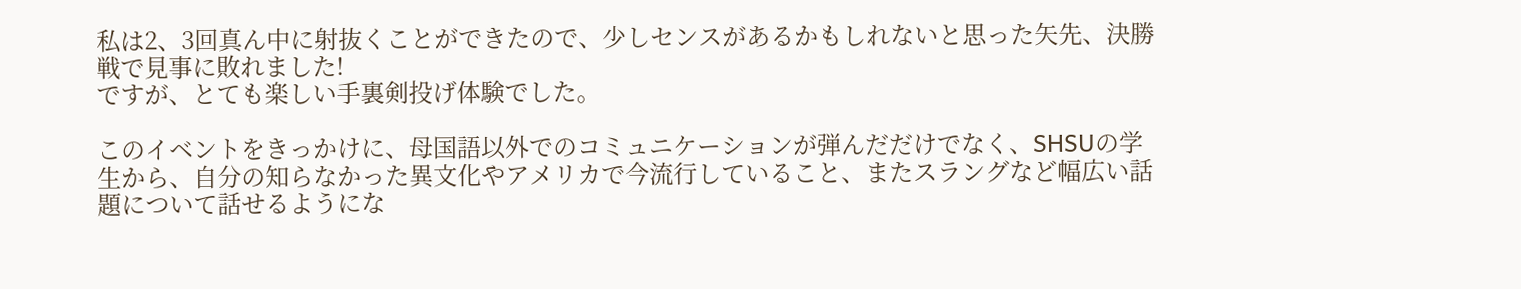私は2、3回真ん中に射抜くことができたので、少しセンスがあるかもしれないと思った矢先、決勝戦で見事に敗れました!
ですが、とても楽しい手裏剣投げ体験でした。

このイベントをきっかけに、母国語以外でのコミュニケーションが弾んだだけでなく、SHSUの学生から、自分の知らなかった異文化やアメリカで今流行していること、またスラングなど幅広い話題について話せるようにな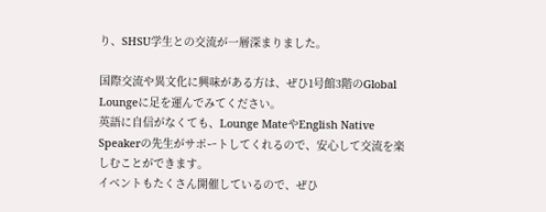り、SHSU学生との交流が一層深まりました。

国際交流や異文化に興味がある方は、ぜひ1号館3階のGlobal Loungeに足を運んでみてください。
英語に自信がなくても、Lounge MateやEnglish Native Speakerの先生がサポートしてくれるので、安心して交流を楽しむことができます。
イベントもたくさん開催しているので、ぜひ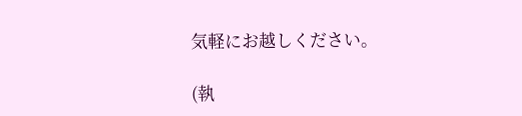気軽にお越しください。

(執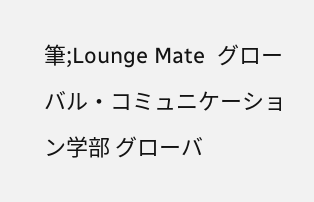筆;Lounge Mate  グローバル・コミュニケーション学部 グローバ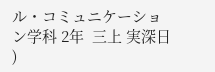ル・コミュニケーション学科 2年  三上 実深日 )